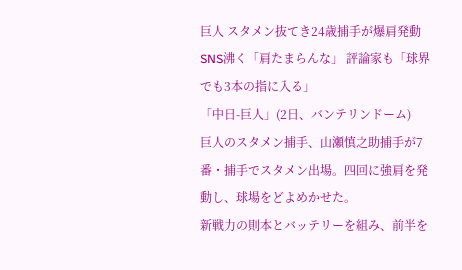巨人 スタメン抜てき24歳捕手が爆肩発動 SNS沸く「肩たまらんな」 評論家も「球界でも3本の指に入る」
「中日-巨人」(2日、バンテリンドーム)
巨人のスタメン捕手、山瀬慎之助捕手が7番・捕手でスタメン出場。四回に強肩を発動し、球場をどよめかせた。
新戦力の則本とバッテリーを組み、前半を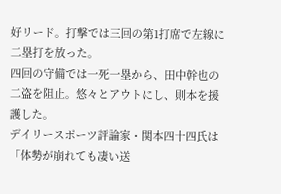好リード。打撃では三回の第1打席で左線に二塁打を放った。
四回の守備では一死一塁から、田中幹也の二盗を阻止。悠々とアウトにし、則本を援護した。
デイリースポーツ評論家・関本四十四氏は「体勢が崩れても凄い送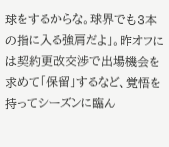球をするからな。球界でも3本の指に入る強肩だよ」。昨オフには契約更改交渉で出場機会を求めて「保留」するなど、覚悟を持ってシーズンに臨ん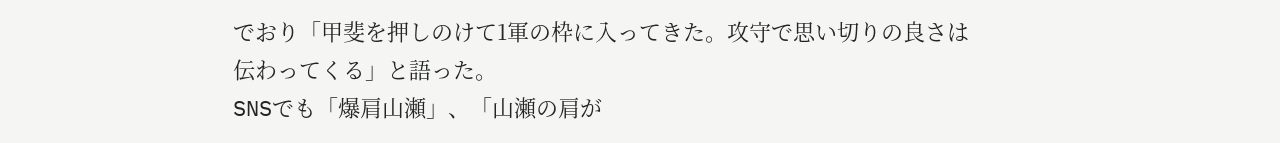でおり「甲斐を押しのけて1軍の枠に入ってきた。攻守で思い切りの良さは伝わってくる」と語った。
SNSでも「爆肩山瀬」、「山瀬の肩が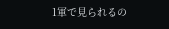1軍で見られるの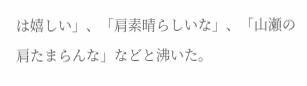は嬉しい」、「肩素晴らしいな」、「山瀬の肩たまらんな」などと沸いた。